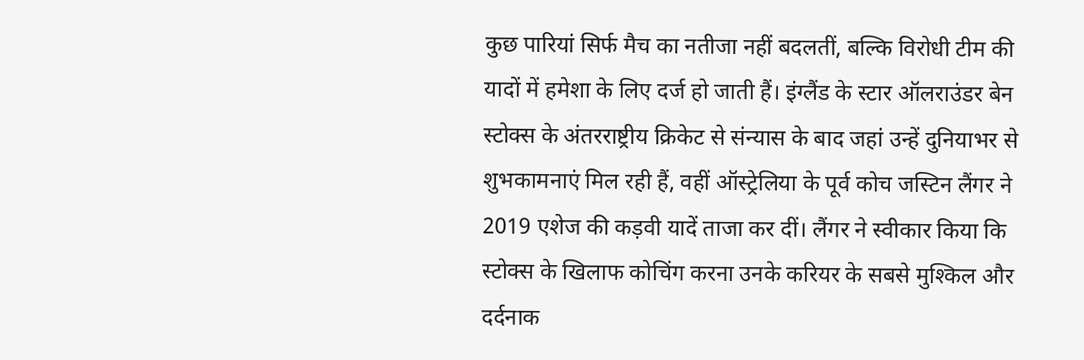कुछ पारियां सिर्फ मैच का नतीजा नहीं बदलतीं, बल्कि विरोधी टीम की यादों में हमेशा के लिए दर्ज हो जाती हैं। इंग्लैंड के स्टार ऑलराउंडर बेन स्टोक्स के अंतरराष्ट्रीय क्रिकेट से संन्यास के बाद जहां उन्हें दुनियाभर से शुभकामनाएं मिल रही हैं, वहीं ऑस्ट्रेलिया के पूर्व कोच जस्टिन लैंगर ने 2019 एशेज की कड़वी यादें ताजा कर दीं। लैंगर ने स्वीकार किया कि स्टोक्स के खिलाफ कोचिंग करना उनके करियर के सबसे मुश्किल और दर्दनाक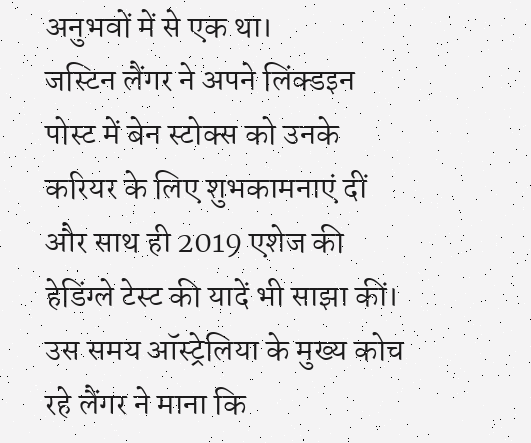अनुभवों में से एक था।
जस्टिन लैंगर ने अपने लिंक्डइन पोस्ट में बेन स्टोक्स को उनके करियर के लिए शुभकामनाएं दीं और साथ ही 2019 एशेज की हेडिंग्ले टेस्ट की यादें भी साझा कीं। उस समय ऑस्ट्रेलिया के मुख्य कोच रहे लैंगर ने माना कि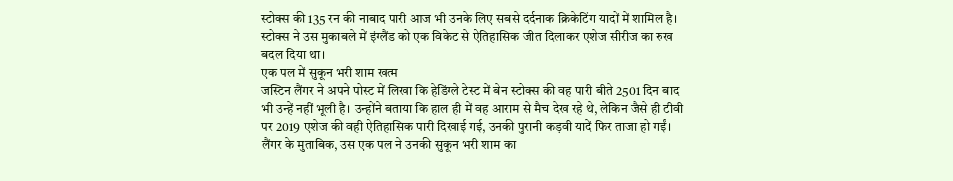स्टोक्स की 135 रन की नाबाद पारी आज भी उनके लिए सबसे दर्दनाक क्रिकेटिंग यादों में शामिल है। स्टोक्स ने उस मुकाबले में इंग्लैंड को एक विकेट से ऐतिहासिक जीत दिलाकर एशेज सीरीज का रुख बदल दिया था।
एक पल में सुकून भरी शाम खत्म
जस्टिन लैंगर ने अपने पोस्ट में लिखा कि हेडिंग्ले टेस्ट में बेन स्टोक्स की वह पारी बीते 2501 दिन बाद भी उन्हें नहीं भूली है। उन्होंने बताया कि हाल ही में वह आराम से मैच देख रहे थे, लेकिन जैसे ही टीवी पर 2019 एशेज की वही ऐतिहासिक पारी दिखाई गई, उनकी पुरानी कड़वी यादें फिर ताजा हो गईं। लैंगर के मुताबिक, उस एक पल ने उनकी सुकून भरी शाम का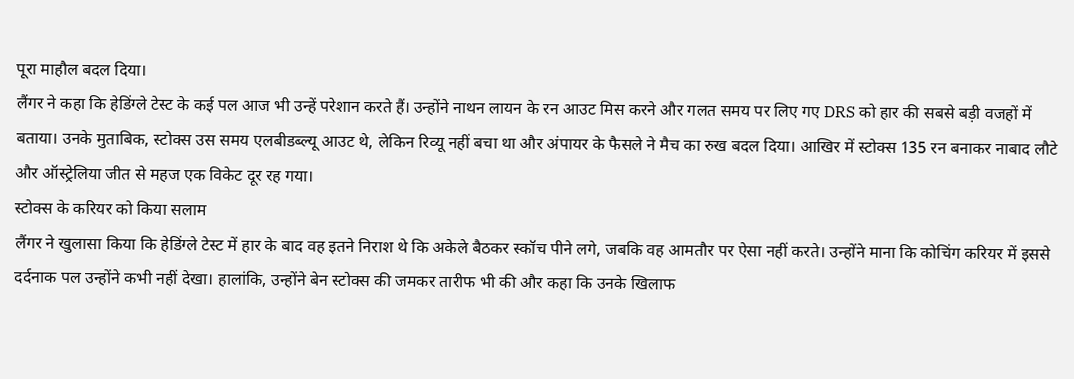पूरा माहौल बदल दिया।
लैंगर ने कहा कि हेडिंग्ले टेस्ट के कई पल आज भी उन्हें परेशान करते हैं। उन्होंने नाथन लायन के रन आउट मिस करने और गलत समय पर लिए गए DRS को हार की सबसे बड़ी वजहों में बताया। उनके मुताबिक, स्टोक्स उस समय एलबीडब्ल्यू आउट थे, लेकिन रिव्यू नहीं बचा था और अंपायर के फैसले ने मैच का रुख बदल दिया। आखिर में स्टोक्स 135 रन बनाकर नाबाद लौटे और ऑस्ट्रेलिया जीत से महज एक विकेट दूर रह गया।
स्टोक्स के करियर को किया सलाम
लैंगर ने खुलासा किया कि हेडिंग्ले टेस्ट में हार के बाद वह इतने निराश थे कि अकेले बैठकर स्कॉच पीने लगे, जबकि वह आमतौर पर ऐसा नहीं करते। उन्होंने माना कि कोचिंग करियर में इससे दर्दनाक पल उन्होंने कभी नहीं देखा। हालांकि, उन्होंने बेन स्टोक्स की जमकर तारीफ भी की और कहा कि उनके खिलाफ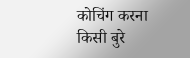कोचिंग करना किसी बुरे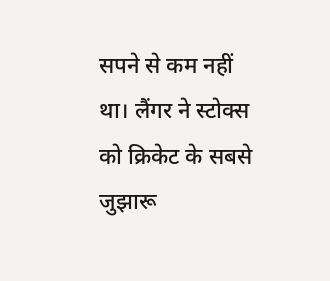सपने से कम नहीं था। लैंगर ने स्टोक्स को क्रिकेट के सबसे जुझारू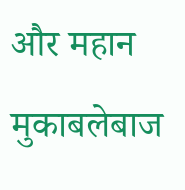और महान मुकाबलेबाज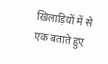खिलाड़ियों में से एक बताते हुए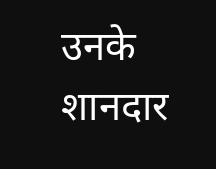उनके शानदार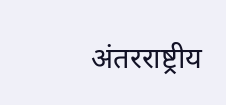अंतरराष्ट्रीय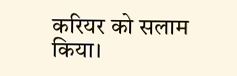करियर को सलाम किया।